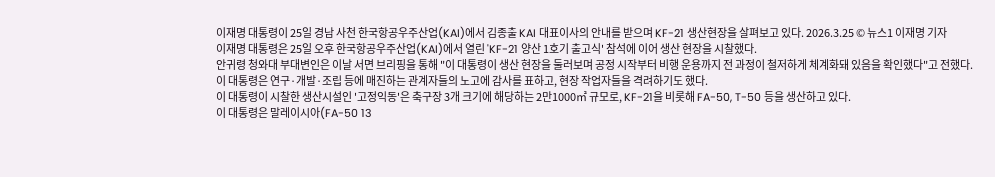이재명 대통령이 25일 경남 사천 한국항공우주산업(KAI)에서 김종출 KAI 대표이사의 안내를 받으며 KF-21 생산현장을 살펴보고 있다. 2026.3.25 © 뉴스1 이재명 기자
이재명 대통령은 25일 오후 한국항공우주산업(KAI)에서 열린 'KF-21 양산 1호기 출고식' 참석에 이어 생산 현장을 시찰했다.
안귀령 청와대 부대변인은 이날 서면 브리핑을 통해 "이 대통령이 생산 현장을 둘러보며 공정 시작부터 비행 운용까지 전 과정이 철저하게 체계화돼 있음을 확인했다"고 전했다.
이 대통령은 연구·개발·조립 등에 매진하는 관계자들의 노고에 감사를 표하고, 현장 작업자들을 격려하기도 했다.
이 대통령이 시찰한 생산시설인 '고정익동'은 축구장 3개 크기에 해당하는 2만1000㎡ 규모로, KF-21을 비롯해 FA-50, T-50 등을 생산하고 있다.
이 대통령은 말레이시아(FA-50 13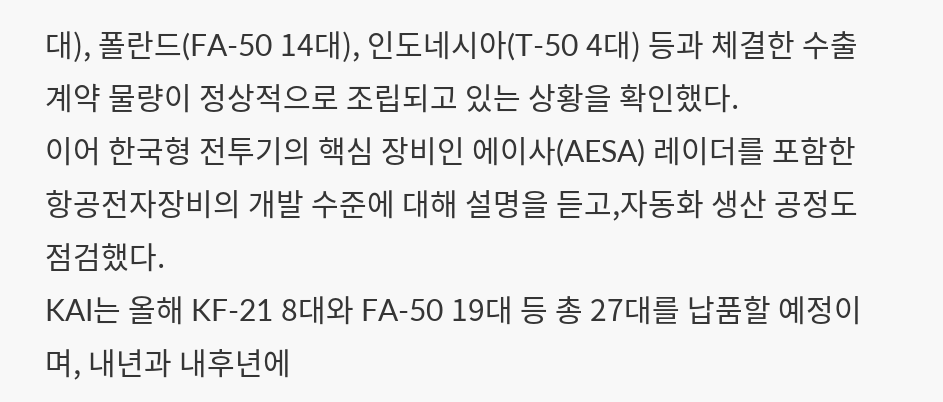대), 폴란드(FA-50 14대), 인도네시아(T-50 4대) 등과 체결한 수출 계약 물량이 정상적으로 조립되고 있는 상황을 확인했다.
이어 한국형 전투기의 핵심 장비인 에이사(AESA) 레이더를 포함한 항공전자장비의 개발 수준에 대해 설명을 듣고,자동화 생산 공정도 점검했다.
KAI는 올해 KF-21 8대와 FA-50 19대 등 총 27대를 납품할 예정이며, 내년과 내후년에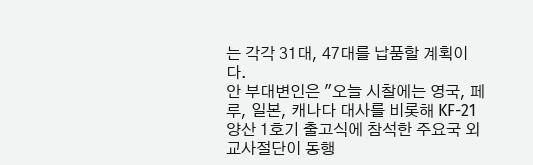는 각각 31대, 47대를 납품할 계획이다.
안 부대변인은 "오늘 시찰에는 영국, 페루, 일본, 캐나다 대사를 비롯해 KF-21 양산 1호기 출고식에 참석한 주요국 외교사절단이 동행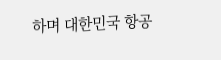하며 대한민국 항공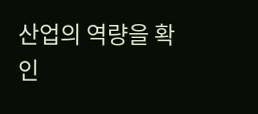산업의 역량을 확인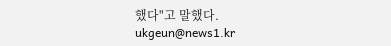했다"고 말했다.
ukgeun@news1.kr